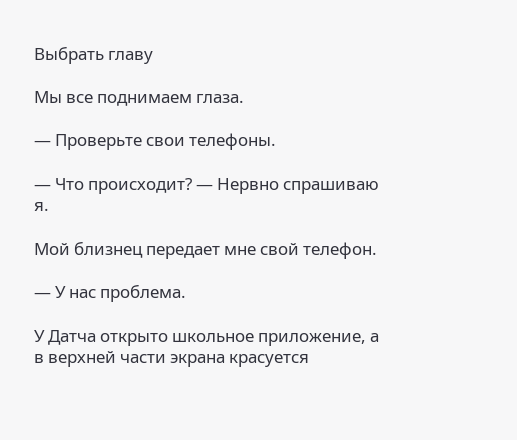Выбрать главу

Мы все поднимаем глаза.

— Проверьте свои телефоны.

— Что происходит? — Нервно спрашиваю я.

Мой близнец передает мне свой телефон.

— У нас проблема.

У Датча открыто школьное приложение, а в верхней части экрана красуется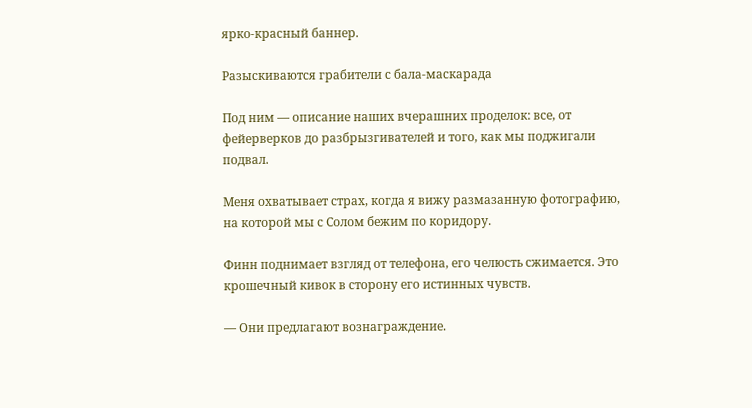ярко-красный баннер.

Разыскиваются грабители с бала-маскарада

Под ним — описание наших вчерашних проделок: все, от фейерверков до разбрызгивателей и того, как мы поджигали подвал.

Меня охватывает страх, когда я вижу размазанную фотографию, на которой мы с Солом бежим по коридору.

Финн поднимает взгляд от телефона, его челюсть сжимается. Это крошечный кивок в сторону его истинных чувств.

— Они предлагают вознаграждение.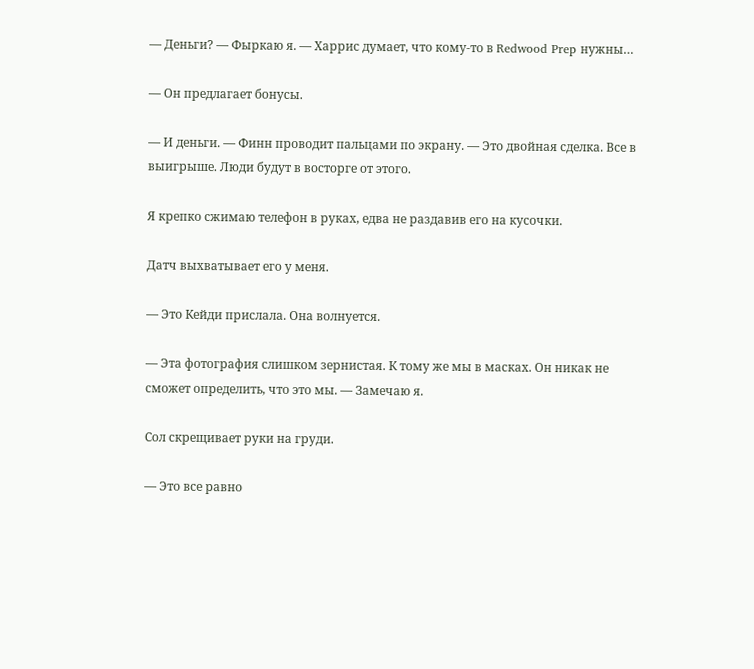— Деньги? — Фыркаю я. — Харрис думает, что кому-то в Redwood Prep нужны…

— Он предлагает бонусы.

— И деньги. — Финн проводит пальцами по экрану. — Это двойная сделка. Все в выигрыше. Люди будут в восторге от этого.

Я крепко сжимаю телефон в руках, едва не раздавив его на кусочки.

Датч выхватывает его у меня.

— Это Кейди прислала. Она волнуется.

— Эта фотография слишком зернистая. К тому же мы в масках. Он никак не сможет определить, что это мы. — Замечаю я.

Сол скрещивает руки на груди.

— Это все равно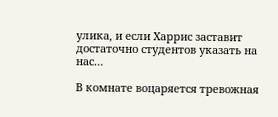улика, и если Харрис заставит достаточно студентов указать на нас…

В комнате воцаряется тревожная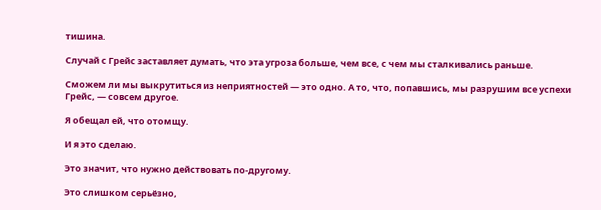тишина.

Случай с Грейс заставляет думать, что эта угроза больше, чем все, с чем мы сталкивались раньше.

Сможем ли мы выкрутиться из неприятностей — это одно. А то, что, попавшись, мы разрушим все успехи Грейс, — совсем другое.

Я обещал ей, что отомщу.

И я это сделаю.

Это значит, что нужно действовать по-другому.

Это слишком серьёзно,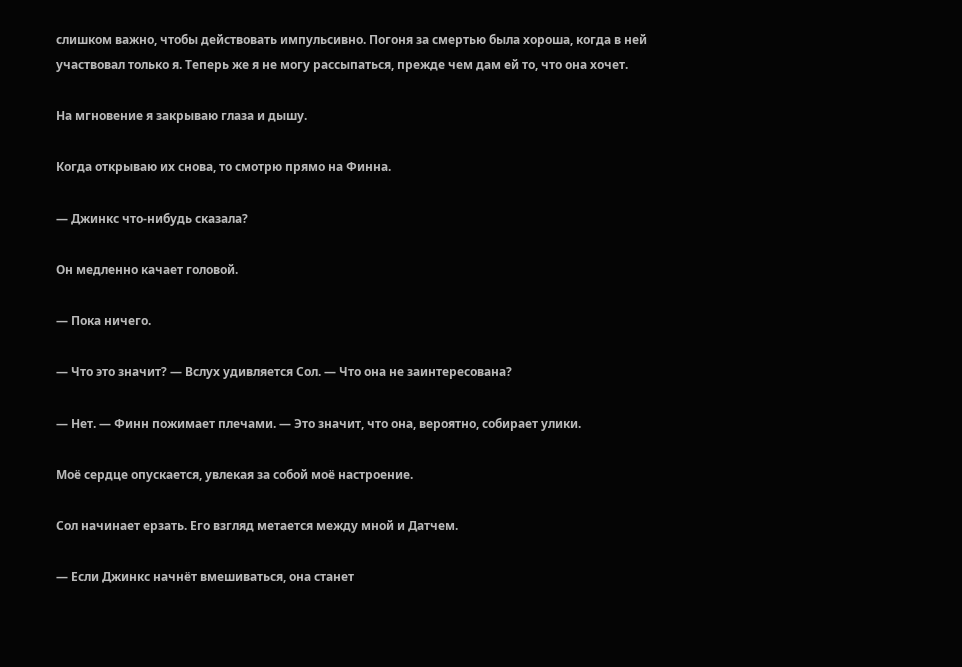слишком важно, чтобы действовать импульсивно. Погоня за смертью была хороша, когда в ней участвовал только я. Теперь же я не могу рассыпаться, прежде чем дам ей то, что она хочет.

На мгновение я закрываю глаза и дышу.

Когда открываю их снова, то смотрю прямо на Финна.

— Джинкс что-нибудь сказала?

Он медленно качает головой.

— Пока ничего.

— Что это значит? — Вслух удивляется Сол. — Что она не заинтересована?

— Нет. — Финн пожимает плечами. — Это значит, что она, вероятно, собирает улики.

Моё сердце опускается, увлекая за собой моё настроение.

Сол начинает ерзать. Его взгляд метается между мной и Датчем.

— Если Джинкс начнёт вмешиваться, она станет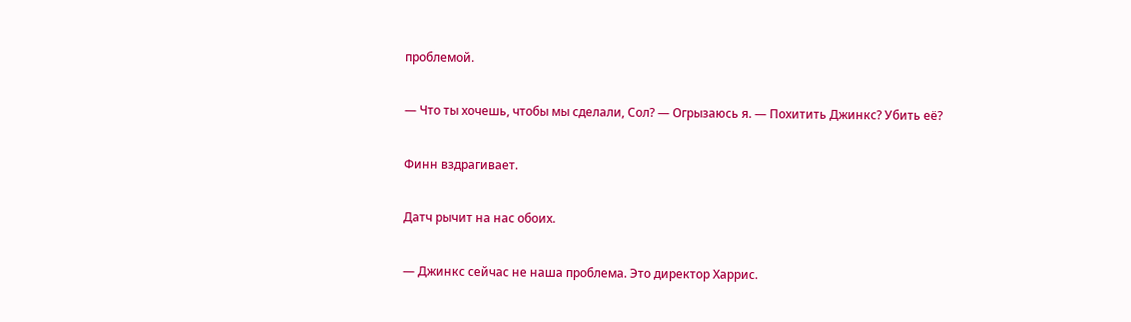проблемой.

— Что ты хочешь, чтобы мы сделали, Сол? — Огрызаюсь я. — Похитить Джинкс? Убить её?

Финн вздрагивает.

Датч рычит на нас обоих.

— Джинкс сейчас не наша проблема. Это директор Харрис.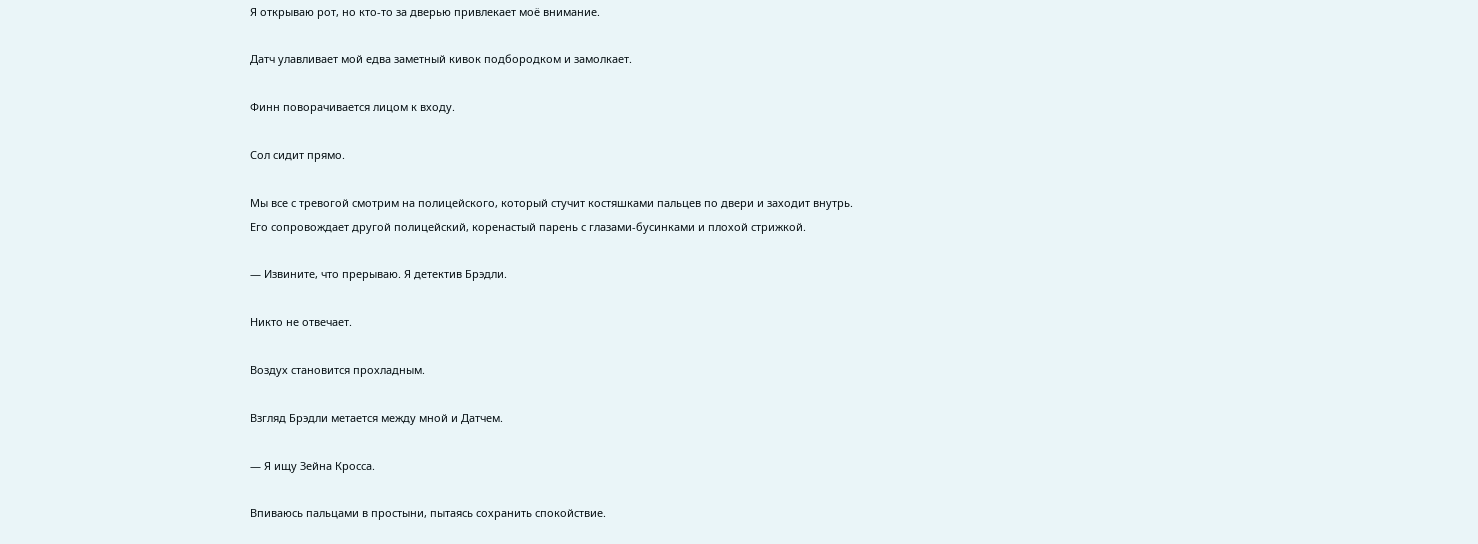Я открываю рот, но кто-то за дверью привлекает моё внимание.

Датч улавливает мой едва заметный кивок подбородком и замолкает.

Финн поворачивается лицом к входу.

Сол сидит прямо.

Мы все с тревогой смотрим на полицейского, который стучит костяшками пальцев по двери и заходит внутрь. Его сопровождает другой полицейский, коренастый парень с глазами-бусинками и плохой стрижкой.

— Извините, что прерываю. Я детектив Брэдли.

Никто не отвечает.

Воздух становится прохладным.

Взгляд Брэдли метается между мной и Датчем.

— Я ищу Зейна Кросса.

Впиваюсь пальцами в простыни, пытаясь сохранить спокойствие.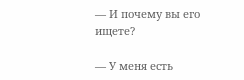— И почему вы его ищете?

— У меня есть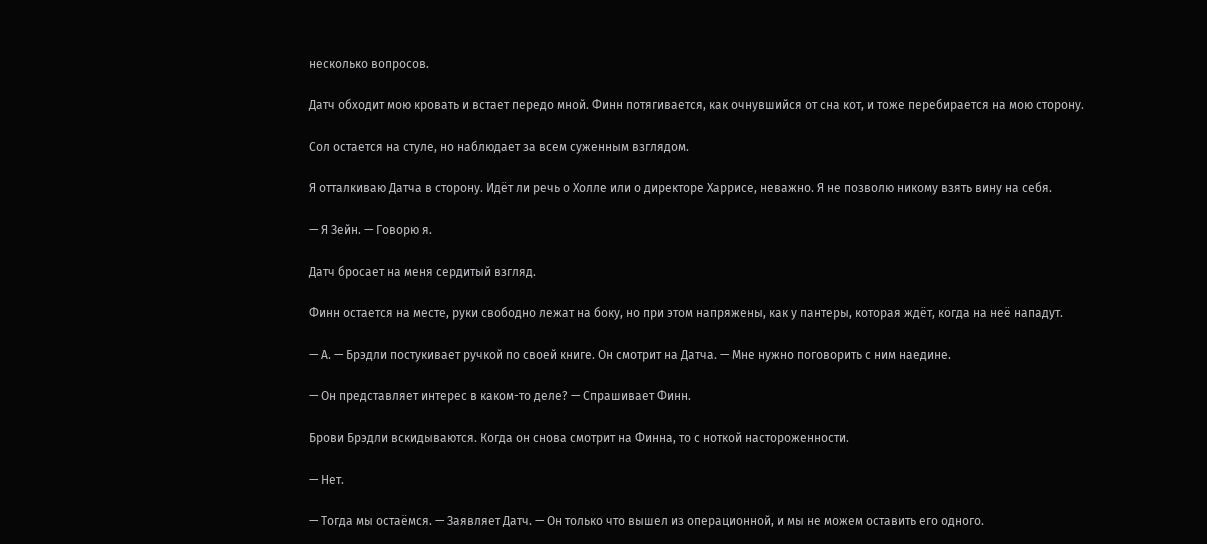несколько вопросов.

Датч обходит мою кровать и встает передо мной. Финн потягивается, как очнувшийся от сна кот, и тоже перебирается на мою сторону.

Сол остается на стуле, но наблюдает за всем суженным взглядом.

Я отталкиваю Датча в сторону. Идёт ли речь о Холле или о директоре Харрисе, неважно. Я не позволю никому взять вину на себя.

— Я Зейн. — Говорю я.

Датч бросает на меня сердитый взгляд.

Финн остается на месте, руки свободно лежат на боку, но при этом напряжены, как у пантеры, которая ждёт, когда на неё нападут.

— А. — Брэдли постукивает ручкой по своей книге. Он смотрит на Датча. — Мне нужно поговорить с ним наедине.

— Он представляет интерес в каком-то деле? — Спрашивает Финн.

Брови Брэдли вскидываются. Когда он снова смотрит на Финна, то с ноткой настороженности.

— Нет.

— Тогда мы остаёмся. — Заявляет Датч. — Он только что вышел из операционной, и мы не можем оставить его одного.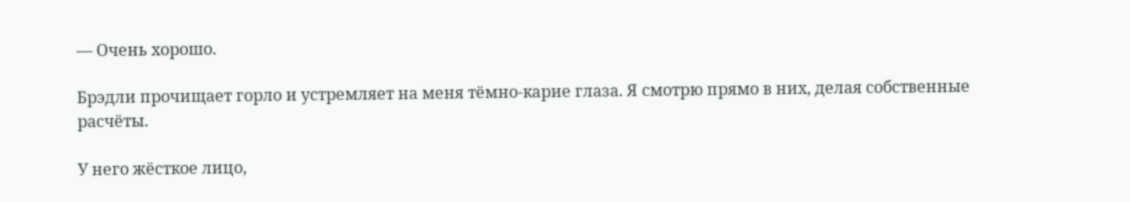— Очень хорошо.

Брэдли прочищает горло и устремляет на меня тёмно-карие глаза. Я смотрю прямо в них, делая собственные расчёты.

У него жёсткое лицо,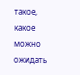такое, какое можно ожидать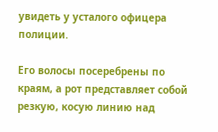увидеть у усталого офицера полиции.

Его волосы посеребрены по краям, а рот представляет собой резкую, косую линию над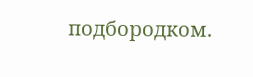подбородком.